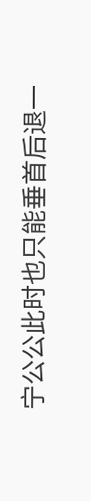宁公公此时也只能垂首后退一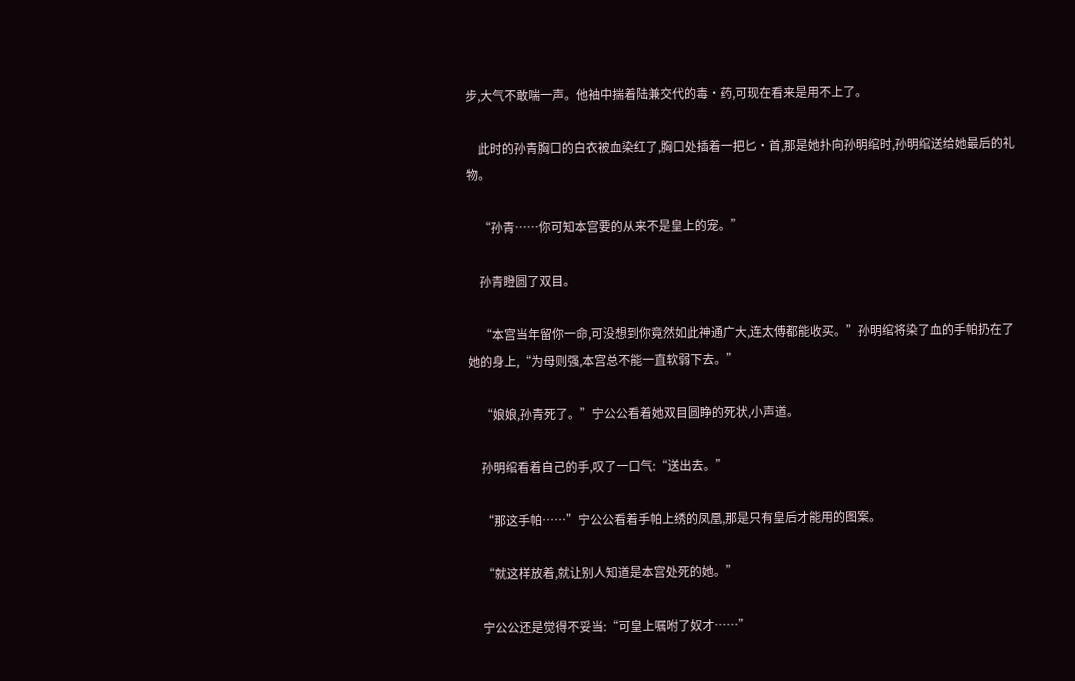步,大气不敢喘一声。他袖中揣着陆兼交代的毒·药,可现在看来是用不上了。

    此时的孙青胸口的白衣被血染红了,胸口处插着一把匕·首,那是她扑向孙明绾时,孙明绾送给她最后的礼物。

    “孙青……你可知本宫要的从来不是皇上的宠。”

    孙青瞪圆了双目。

    “本宫当年留你一命,可没想到你竟然如此神通广大,连太傅都能收买。”孙明绾将染了血的手帕扔在了她的身上,“为母则强,本宫总不能一直软弱下去。”

    “娘娘,孙青死了。”宁公公看着她双目圆睁的死状,小声道。

    孙明绾看着自己的手,叹了一口气:“送出去。”

    “那这手帕……”宁公公看着手帕上绣的凤凰,那是只有皇后才能用的图案。

    “就这样放着,就让别人知道是本宫处死的她。”

    宁公公还是觉得不妥当:“可皇上嘱咐了奴才……”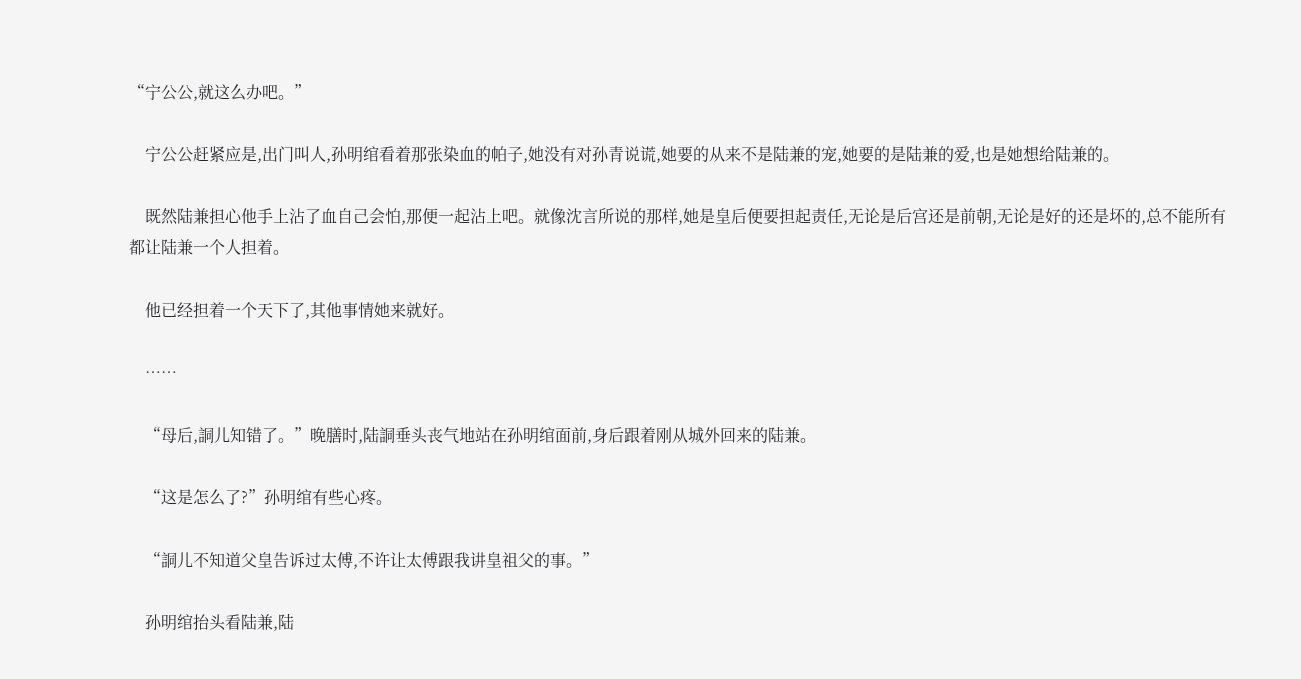“宁公公,就这么办吧。”

    宁公公赶紧应是,出门叫人,孙明绾看着那张染血的帕子,她没有对孙青说谎,她要的从来不是陆兼的宠,她要的是陆兼的爱,也是她想给陆兼的。

    既然陆兼担心他手上沾了血自己会怕,那便一起沾上吧。就像沈言所说的那样,她是皇后便要担起责任,无论是后宫还是前朝,无论是好的还是坏的,总不能所有都让陆兼一个人担着。

    他已经担着一个天下了,其他事情她来就好。

    ……

    “母后,詷儿知错了。”晚膳时,陆詷垂头丧气地站在孙明绾面前,身后跟着刚从城外回来的陆兼。

    “这是怎么了?”孙明绾有些心疼。

    “詷儿不知道父皇告诉过太傅,不许让太傅跟我讲皇祖父的事。”

    孙明绾抬头看陆兼,陆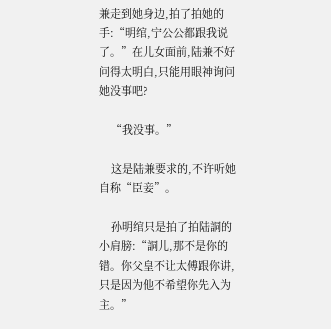兼走到她身边,拍了拍她的手:“明绾,宁公公都跟我说了。”在儿女面前,陆兼不好问得太明白,只能用眼神询问她没事吧?

    “我没事。”

    这是陆兼要求的,不许听她自称“臣妾”。

    孙明绾只是拍了拍陆詷的小肩膀:“詷儿,那不是你的错。你父皇不让太傅跟你讲,只是因为他不希望你先入为主。”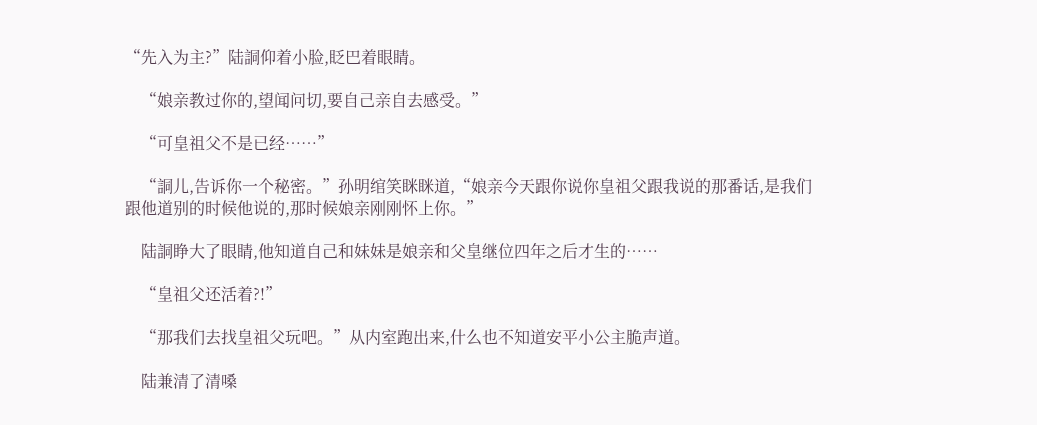“先入为主?”陆詷仰着小脸,眨巴着眼睛。

    “娘亲教过你的,望闻问切,要自己亲自去感受。”

    “可皇祖父不是已经……”

    “詷儿,告诉你一个秘密。”孙明绾笑眯眯道,“娘亲今天跟你说你皇祖父跟我说的那番话,是我们跟他道别的时候他说的,那时候娘亲刚刚怀上你。”

    陆詷睁大了眼睛,他知道自己和妹妹是娘亲和父皇继位四年之后才生的……

    “皇祖父还活着?!”

    “那我们去找皇祖父玩吧。”从内室跑出来,什么也不知道安平小公主脆声道。

    陆兼清了清嗓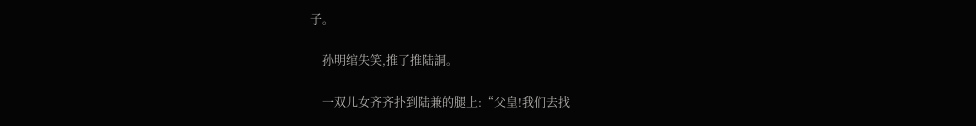子。

    孙明绾失笑,推了推陆詷。

    一双儿女齐齐扑到陆兼的腿上:“父皇!我们去找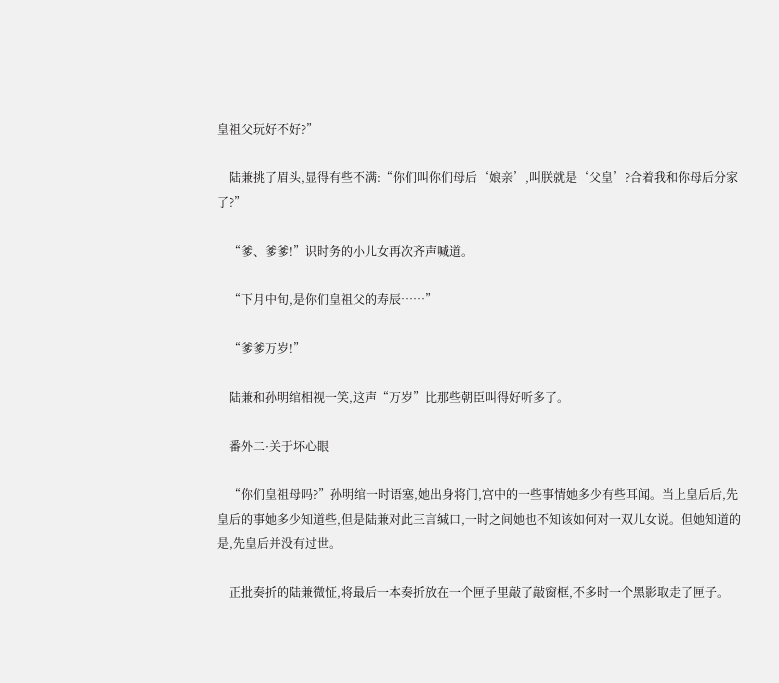皇祖父玩好不好?”

    陆兼挑了眉头,显得有些不满:“你们叫你们母后‘娘亲’,叫朕就是‘父皇’?合着我和你母后分家了?”

    “爹、爹爹!”识时务的小儿女再次齐声喊道。

    “下月中旬,是你们皇祖父的寿辰……”

    “爹爹万岁!”

    陆兼和孙明绾相视一笑,这声“万岁”比那些朝臣叫得好听多了。

    番外二·关于坏心眼

    “你们皇祖母吗?”孙明绾一时语塞,她出身将门,宫中的一些事情她多少有些耳闻。当上皇后后,先皇后的事她多少知道些,但是陆兼对此三言缄口,一时之间她也不知该如何对一双儿女说。但她知道的是,先皇后并没有过世。

    正批奏折的陆兼微怔,将最后一本奏折放在一个匣子里敲了敲窗框,不多时一个黑影取走了匣子。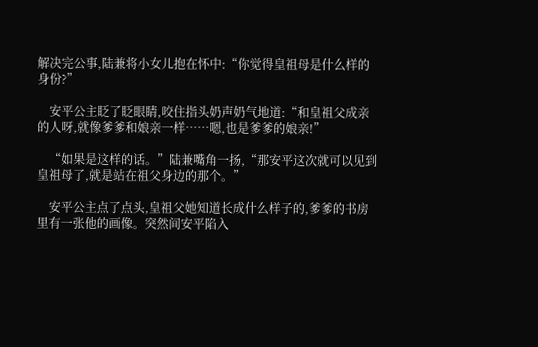解决完公事,陆兼将小女儿抱在怀中:“你觉得皇祖母是什么样的身份?”

    安平公主眨了眨眼睛,咬住指头奶声奶气地道:“和皇祖父成亲的人呀,就像爹爹和娘亲一样……嗯,也是爹爹的娘亲!”

    “如果是这样的话。”陆兼嘴角一扬,“那安平这次就可以见到皇祖母了,就是站在祖父身边的那个。”

    安平公主点了点头,皇祖父她知道长成什么样子的,爹爹的书房里有一张他的画像。突然间安平陷入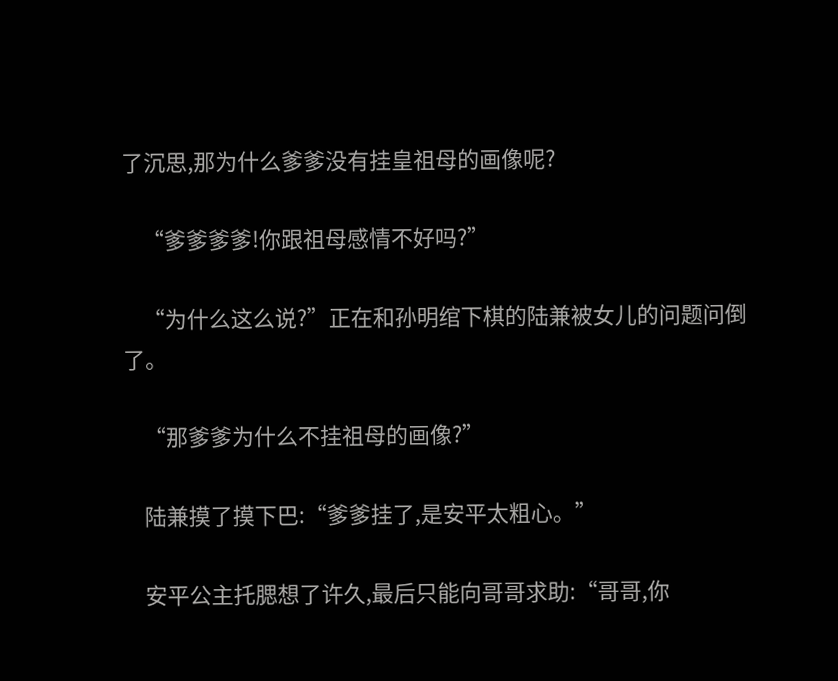了沉思,那为什么爹爹没有挂皇祖母的画像呢?

    “爹爹爹爹!你跟祖母感情不好吗?”

    “为什么这么说?”正在和孙明绾下棋的陆兼被女儿的问题问倒了。

    “那爹爹为什么不挂祖母的画像?”

    陆兼摸了摸下巴:“爹爹挂了,是安平太粗心。”

    安平公主托腮想了许久,最后只能向哥哥求助:“哥哥,你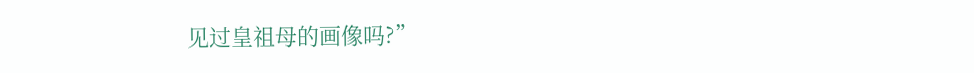见过皇祖母的画像吗?”